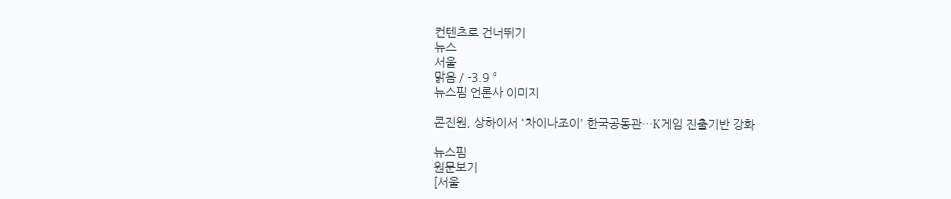컨텐츠로 건너뛰기
뉴스
서울
맑음 / -3.9 °
뉴스핌 언론사 이미지

콘진원, 상하이서 '차이나조이' 한국공동관…K게임 진출기반 강화

뉴스핌
원문보기
[서울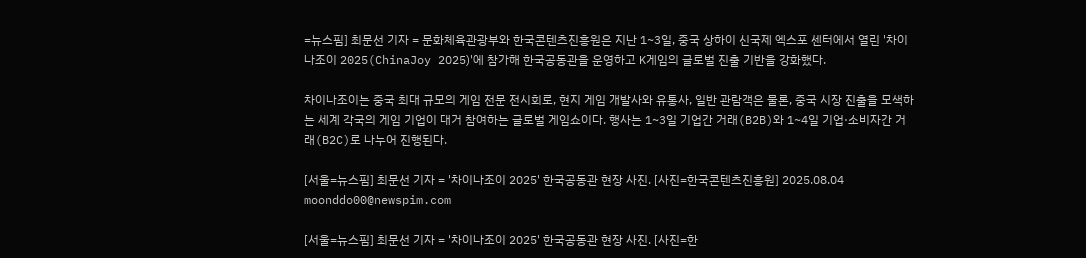=뉴스핌] 최문선 기자 = 문화체육관광부와 한국콘텐츠진흥원은 지난 1~3일, 중국 상하이 신국제 엑스포 센터에서 열린 '차이나조이 2025(ChinaJoy 2025)'에 참가해 한국공동관을 운영하고 K게임의 글로벌 진출 기반을 강화했다.

차이나조이는 중국 최대 규모의 게임 전문 전시회로, 현지 게임 개발사와 유통사, 일반 관람객은 물론, 중국 시장 진출을 모색하는 세계 각국의 게임 기업이 대거 참여하는 글로벌 게임쇼이다. 행사는 1~3일 기업간 거래(B2B)와 1~4일 기업·소비자간 거래(B2C)로 나누어 진행된다.

[서울=뉴스핌] 최문선 기자 = '차이나조이 2025' 한국공동관 현장 사진. [사진=한국콘텐츠진흥원] 2025.08.04 moonddo00@newspim.com

[서울=뉴스핌] 최문선 기자 = '차이나조이 2025' 한국공동관 현장 사진. [사진=한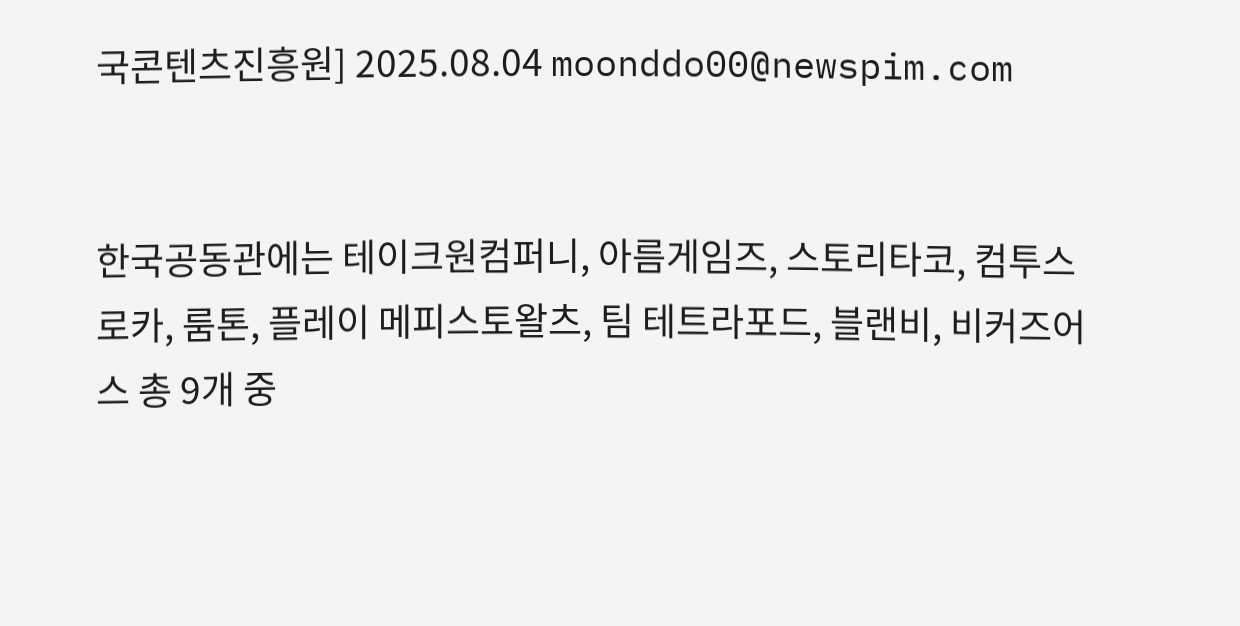국콘텐츠진흥원] 2025.08.04 moonddo00@newspim.com


한국공동관에는 테이크원컴퍼니, 아름게임즈, 스토리타코, 컴투스로카, 룸톤, 플레이 메피스토왈츠, 팀 테트라포드, 블랜비, 비커즈어스 총 9개 중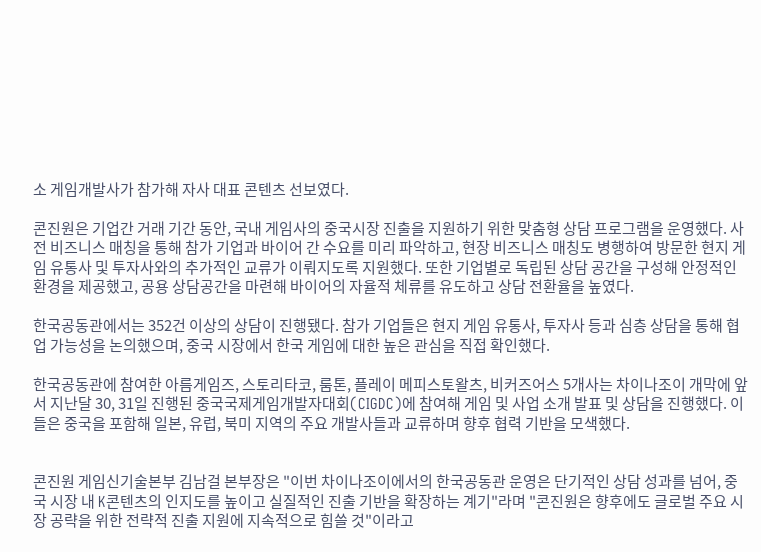소 게임개발사가 참가해 자사 대표 콘텐츠 선보였다.

콘진원은 기업간 거래 기간 동안, 국내 게임사의 중국시장 진출을 지원하기 위한 맞춤형 상담 프로그램을 운영했다. 사전 비즈니스 매칭을 통해 참가 기업과 바이어 간 수요를 미리 파악하고, 현장 비즈니스 매칭도 병행하여 방문한 현지 게임 유통사 및 투자사와의 추가적인 교류가 이뤄지도록 지원했다. 또한 기업별로 독립된 상담 공간을 구성해 안정적인 환경을 제공했고, 공용 상담공간을 마련해 바이어의 자율적 체류를 유도하고 상담 전환율을 높였다.

한국공동관에서는 352건 이상의 상담이 진행됐다. 참가 기업들은 현지 게임 유통사, 투자사 등과 심층 상담을 통해 협업 가능성을 논의했으며, 중국 시장에서 한국 게임에 대한 높은 관심을 직접 확인했다.

한국공동관에 참여한 아름게임즈, 스토리타코, 룸톤, 플레이 메피스토왈츠, 비커즈어스 5개사는 차이나조이 개막에 앞서 지난달 30, 31일 진행된 중국국제게임개발자대회(CIGDC)에 참여해 게임 및 사업 소개 발표 및 상담을 진행했다. 이들은 중국을 포함해 일본, 유럽, 북미 지역의 주요 개발사들과 교류하며 향후 협력 기반을 모색했다.


콘진원 게임신기술본부 김남걸 본부장은 "이번 차이나조이에서의 한국공동관 운영은 단기적인 상담 성과를 넘어, 중국 시장 내 K콘텐츠의 인지도를 높이고 실질적인 진출 기반을 확장하는 계기"라며 "콘진원은 향후에도 글로벌 주요 시장 공략을 위한 전략적 진출 지원에 지속적으로 힘쓸 것"이라고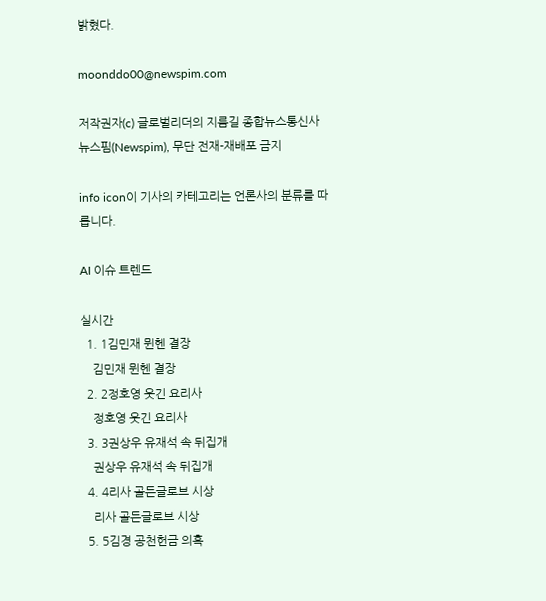밝혔다.

moonddo00@newspim.com

저작권자(c) 글로벌리더의 지름길 종합뉴스통신사 뉴스핌(Newspim), 무단 전재-재배포 금지

info icon이 기사의 카테고리는 언론사의 분류를 따릅니다.

AI 이슈 트렌드

실시간
  1. 1김민재 뮌헨 결장
    김민재 뮌헨 결장
  2. 2정호영 웃긴 요리사
    정호영 웃긴 요리사
  3. 3권상우 유재석 속 뒤집개
    권상우 유재석 속 뒤집개
  4. 4리사 골든글로브 시상
    리사 골든글로브 시상
  5. 5김경 공천헌금 의혹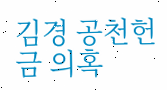김경 공천헌금 의혹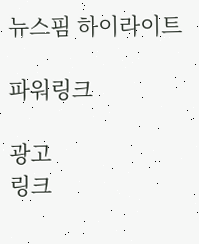뉴스핌 하이라이트

파워링크

광고
링크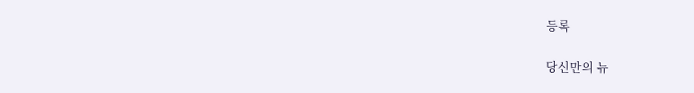등록

당신만의 뉴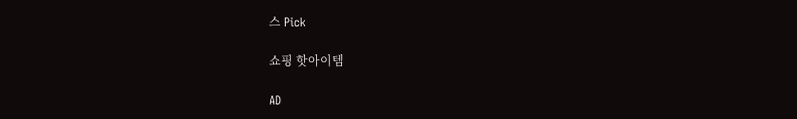스 Pick

쇼핑 핫아이템

AD